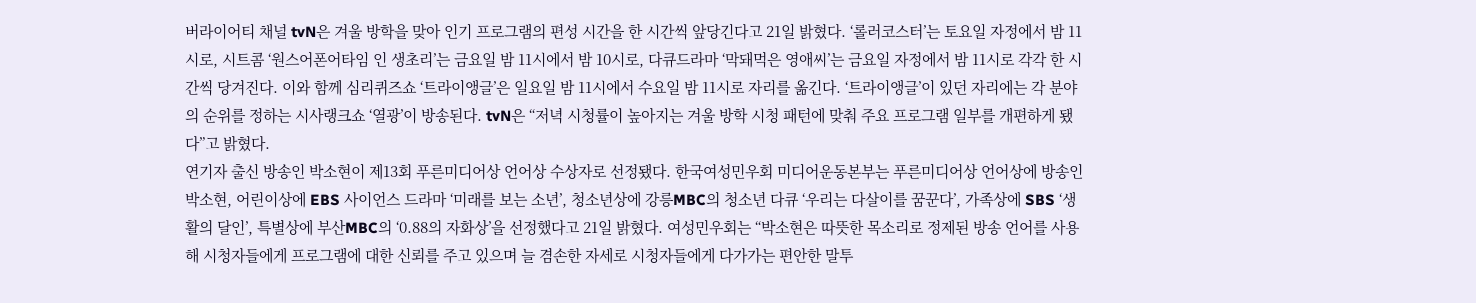버라이어티 채널 tvN은 겨울 방학을 맞아 인기 프로그램의 편성 시간을 한 시간씩 앞당긴다고 21일 밝혔다. ‘롤러코스터’는 토요일 자정에서 밤 11시로, 시트콤 ‘원스어폰어타임 인 생초리’는 금요일 밤 11시에서 밤 10시로, 다큐드라마 ‘막돼먹은 영애씨’는 금요일 자정에서 밤 11시로 각각 한 시간씩 당겨진다. 이와 함께 심리퀴즈쇼 ‘트라이앵글’은 일요일 밤 11시에서 수요일 밤 11시로 자리를 옮긴다. ‘트라이앵글’이 있던 자리에는 각 분야의 순위를 정하는 시사랭크쇼 ‘열광’이 방송된다. tvN은 “저녁 시청률이 높아지는 겨울 방학 시청 패턴에 맞춰 주요 프로그램 일부를 개편하게 됐다”고 밝혔다.
연기자 출신 방송인 박소현이 제13회 푸른미디어상 언어상 수상자로 선정됐다. 한국여성민우회 미디어운동본부는 푸른미디어상 언어상에 방송인 박소현, 어린이상에 EBS 사이언스 드라마 ‘미래를 보는 소년’, 청소년상에 강릉MBC의 청소년 다큐 ‘우리는 다살이를 꿈꾼다’, 가족상에 SBS ‘생활의 달인’, 특별상에 부산MBC의 ‘0.88의 자화상’을 선정했다고 21일 밝혔다. 여성민우회는 “박소현은 따뜻한 목소리로 정제된 방송 언어를 사용해 시청자들에게 프로그램에 대한 신뢰를 주고 있으며 늘 겸손한 자세로 시청자들에게 다가가는 편안한 말투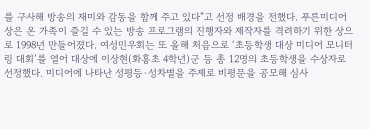를 구사해 방송의 재미와 감동을 함께 주고 있다”고 선정 배경을 전했다. 푸른미디어상은 온 가족이 즐길 수 있는 방송 프로그램의 진행자와 제작자를 격려하기 위한 상으로 1998년 만들어졌다. 여성민우회는 또 올해 처음으로 ‘초등학생 대상 미디어 모니터링 대회’를 열어 대상에 이상현(화홍초 4학년)군 등 총 12명의 초등학생을 수상자로 선정했다. 미디어에 나타난 성평등·성차별을 주제로 비평문을 공모해 심사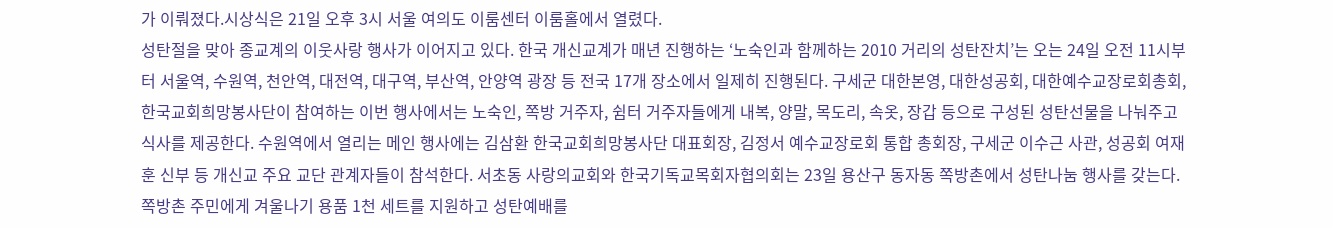가 이뤄졌다.시상식은 21일 오후 3시 서울 여의도 이룸센터 이룸홀에서 열렸다.
성탄절을 맞아 종교계의 이웃사랑 행사가 이어지고 있다. 한국 개신교계가 매년 진행하는 ‘노숙인과 함께하는 2010 거리의 성탄잔치’는 오는 24일 오전 11시부터 서울역, 수원역, 천안역, 대전역, 대구역, 부산역, 안양역 광장 등 전국 17개 장소에서 일제히 진행된다. 구세군 대한본영, 대한성공회, 대한예수교장로회총회, 한국교회희망봉사단이 참여하는 이번 행사에서는 노숙인, 쪽방 거주자, 쉼터 거주자들에게 내복, 양말, 목도리, 속옷, 장갑 등으로 구성된 성탄선물을 나눠주고 식사를 제공한다. 수원역에서 열리는 메인 행사에는 김삼환 한국교회희망봉사단 대표회장, 김정서 예수교장로회 통합 총회장, 구세군 이수근 사관, 성공회 여재훈 신부 등 개신교 주요 교단 관계자들이 참석한다. 서초동 사랑의교회와 한국기독교목회자협의회는 23일 용산구 동자동 쪽방촌에서 성탄나눔 행사를 갖는다. 쪽방촌 주민에게 겨울나기 용품 1천 세트를 지원하고 성탄예배를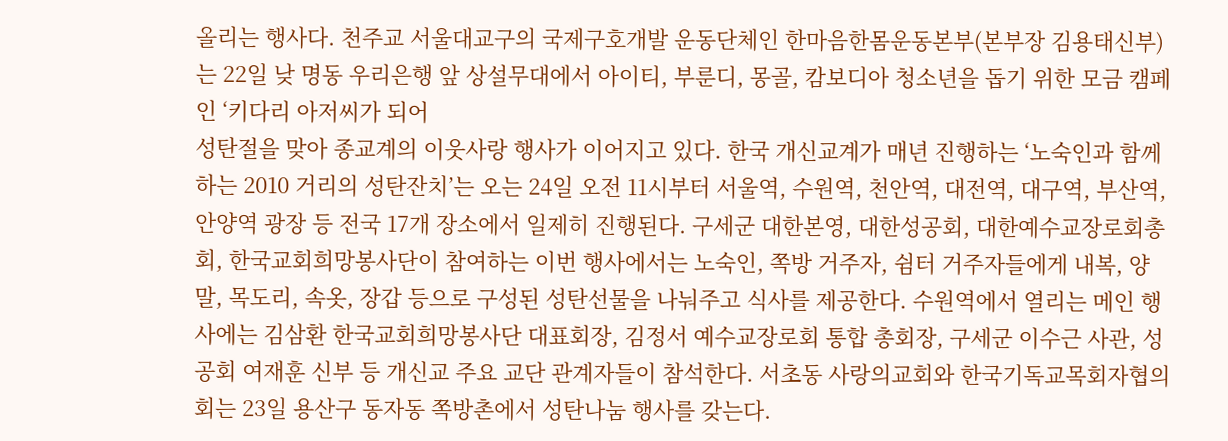올리는 행사다. 천주교 서울대교구의 국제구호개발 운동단체인 한마음한몸운동본부(본부장 김용태신부)는 22일 낮 명동 우리은행 앞 상설무대에서 아이티, 부룬디, 몽골, 캄보디아 청소년을 돕기 위한 모금 캠페인 ‘키다리 아저씨가 되어
성탄절을 맞아 종교계의 이웃사랑 행사가 이어지고 있다. 한국 개신교계가 매년 진행하는 ‘노숙인과 함께하는 2010 거리의 성탄잔치’는 오는 24일 오전 11시부터 서울역, 수원역, 천안역, 대전역, 대구역, 부산역, 안양역 광장 등 전국 17개 장소에서 일제히 진행된다. 구세군 대한본영, 대한성공회, 대한예수교장로회총회, 한국교회희망봉사단이 참여하는 이번 행사에서는 노숙인, 쪽방 거주자, 쉼터 거주자들에게 내복, 양말, 목도리, 속옷, 장갑 등으로 구성된 성탄선물을 나눠주고 식사를 제공한다. 수원역에서 열리는 메인 행사에는 김삼환 한국교회희망봉사단 대표회장, 김정서 예수교장로회 통합 총회장, 구세군 이수근 사관, 성공회 여재훈 신부 등 개신교 주요 교단 관계자들이 참석한다. 서초동 사랑의교회와 한국기독교목회자협의회는 23일 용산구 동자동 쪽방촌에서 성탄나눔 행사를 갖는다.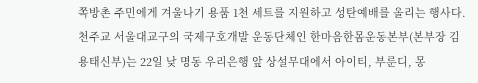쪽방촌 주민에게 겨울나기 용품 1천 세트를 지원하고 성탄예배를 올리는 행사다. 천주교 서울대교구의 국제구호개발 운동단체인 한마음한몸운동본부(본부장 김용태신부)는 22일 낮 명동 우리은행 앞 상설무대에서 아이티, 부룬디, 몽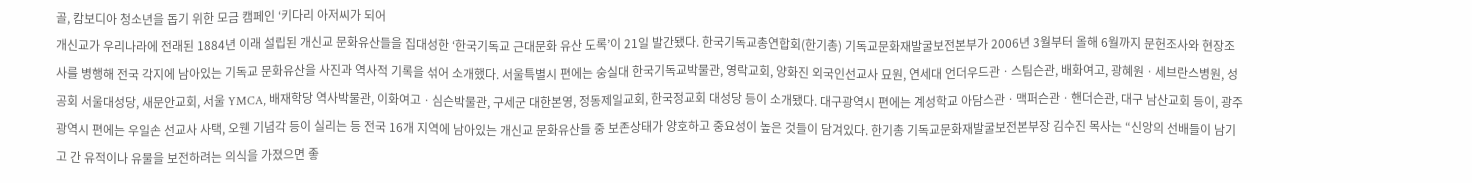골, 캄보디아 청소년을 돕기 위한 모금 캠페인 ‘키다리 아저씨가 되어
개신교가 우리나라에 전래된 1884년 이래 설립된 개신교 문화유산들을 집대성한 ‘한국기독교 근대문화 유산 도록’이 21일 발간됐다. 한국기독교총연합회(한기총) 기독교문화재발굴보전본부가 2006년 3월부터 올해 6월까지 문헌조사와 현장조사를 병행해 전국 각지에 남아있는 기독교 문화유산을 사진과 역사적 기록을 섞어 소개했다. 서울특별시 편에는 숭실대 한국기독교박물관, 영락교회, 양화진 외국인선교사 묘원, 연세대 언더우드관ㆍ스팀슨관, 배화여고, 광혜원ㆍ세브란스병원, 성공회 서울대성당, 새문안교회, 서울 YMCA, 배재학당 역사박물관, 이화여고ㆍ심슨박물관, 구세군 대한본영, 정동제일교회, 한국정교회 대성당 등이 소개됐다. 대구광역시 편에는 계성학교 아담스관ㆍ맥퍼슨관ㆍ핸더슨관, 대구 남산교회 등이, 광주광역시 편에는 우일손 선교사 사택, 오웬 기념각 등이 실리는 등 전국 16개 지역에 남아있는 개신교 문화유산들 중 보존상태가 양호하고 중요성이 높은 것들이 담겨있다. 한기총 기독교문화재발굴보전본부장 김수진 목사는 “신앙의 선배들이 남기고 간 유적이나 유물을 보전하려는 의식을 가졌으면 좋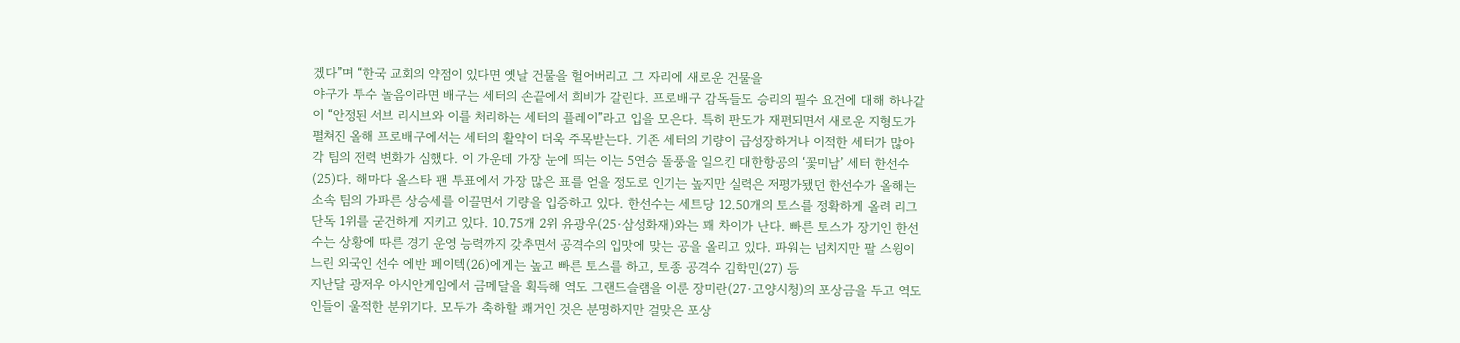겠다”며 “한국 교회의 약점이 있다면 옛날 건물을 헐어버리고 그 자리에 새로운 건물을
야구가 투수 놀음이라면 배구는 세터의 손끝에서 희비가 갈린다. 프로배구 감독들도 승리의 필수 요건에 대해 하나같이 “안정된 서브 리시브와 이를 처리하는 세터의 플레이”라고 입을 모은다. 특히 판도가 재편되면서 새로운 지형도가 펼쳐진 올해 프로배구에서는 세터의 활약이 더욱 주목받는다. 기존 세터의 기량이 급성장하거나 이적한 세터가 많아 각 팀의 전력 변화가 심했다. 이 가운데 가장 눈에 띄는 이는 5연승 돌풍을 일으킨 대한항공의 ‘꽃미남’ 세터 한선수(25)다. 해마다 올스타 팬 투표에서 가장 많은 표를 얻을 정도로 인기는 높지만 실력은 저평가됐던 한선수가 올해는 소속 팀의 가파른 상승세를 이끌면서 기량을 입증하고 있다. 한선수는 세트당 12.50개의 토스를 정확하게 올려 리그 단독 1위를 굳건하게 지키고 있다. 10.75개 2위 유광우(25·삼성화재)와는 꽤 차이가 난다. 빠른 토스가 장기인 한선수는 상황에 따른 경기 운영 능력까지 갖추면서 공격수의 입맛에 맞는 공을 올리고 있다. 파워는 넘치지만 팔 스윙이 느린 외국인 선수 에반 페이텍(26)에게는 높고 빠른 토스를 하고, 토종 공격수 김학민(27) 등
지난달 광저우 아시안게임에서 금메달을 획득해 역도 그랜드슬램을 이룬 장미란(27·고양시청)의 포상금을 두고 역도인들이 울적한 분위기다. 모두가 축하할 쾌거인 것은 분명하지만 걸맞은 포상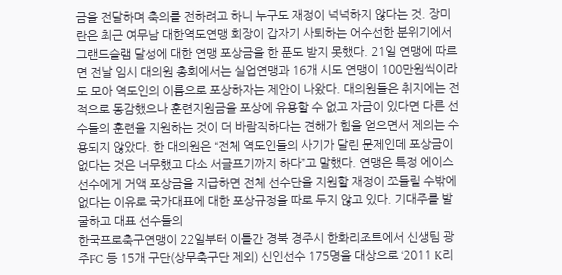금을 전달하며 축의를 전하려고 하니 누구도 재정이 넉넉하지 않다는 것. 장미란은 최근 여무남 대한역도연맹 회장이 갑자기 사퇴하는 어수선한 분위기에서 그랜드슬램 달성에 대한 연맹 포상금을 한 푼도 받지 못했다. 21일 연맹에 따르면 전날 임시 대의원 총회에서는 실업연맹과 16개 시도 연맹이 100만원씩이라도 모아 역도인의 이름으로 포상하자는 제안이 나왔다. 대의원들은 취지에는 전적으로 동감했으나 훈련지원금을 포상에 유용할 수 없고 자금이 있다면 다른 선수들의 훈련을 지원하는 것이 더 바람직하다는 견해가 힘을 얻으면서 제의는 수용되지 않았다. 한 대의원은 “전체 역도인들의 사기가 달린 문제인데 포상금이 없다는 것은 너무했고 다소 서글프기까지 하다”고 말했다. 연맹은 특정 에이스 선수에게 거액 포상금을 지급하면 전체 선수단을 지원할 재정이 쪼들릴 수밖에 없다는 이유로 국가대표에 대한 포상규정을 따로 두지 않고 있다. 기대주를 발굴하고 대표 선수들의
한국프로축구연맹이 22일부터 이틀간 경북 경주시 한화리조트에서 신생팀 광주FC 등 15개 구단(상무축구단 제외) 신인선수 175명을 대상으로 ‘2011 K리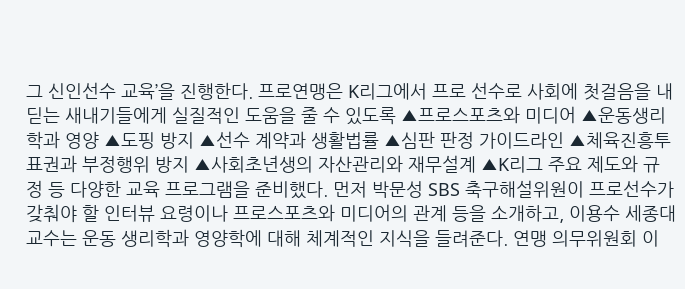그 신인선수 교육’을 진행한다. 프로연맹은 K리그에서 프로 선수로 사회에 첫걸음을 내딛는 새내기들에게 실질적인 도움을 줄 수 있도록 ▲프로스포츠와 미디어 ▲운동생리학과 영양 ▲도핑 방지 ▲선수 계약과 생활법률 ▲심판 판정 가이드라인 ▲체육진흥투표권과 부정행위 방지 ▲사회초년생의 자산관리와 재무설계 ▲K리그 주요 제도와 규정 등 다양한 교육 프로그램을 준비했다. 먼저 박문성 SBS 축구해설위원이 프로선수가 갖춰야 할 인터뷰 요령이나 프로스포츠와 미디어의 관계 등을 소개하고, 이용수 세종대 교수는 운동 생리학과 영양학에 대해 체계적인 지식을 들려준다. 연맹 의무위원회 이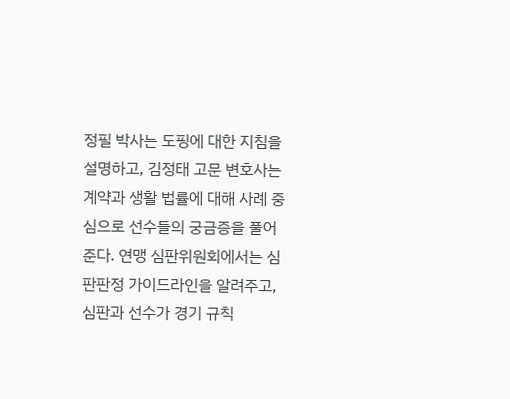정필 박사는 도핑에 대한 지침을 설명하고, 김정태 고문 변호사는 계약과 생활 법률에 대해 사례 중심으로 선수들의 궁금증을 풀어준다. 연맹 심판위원회에서는 심판판정 가이드라인을 알려주고, 심판과 선수가 경기 규칙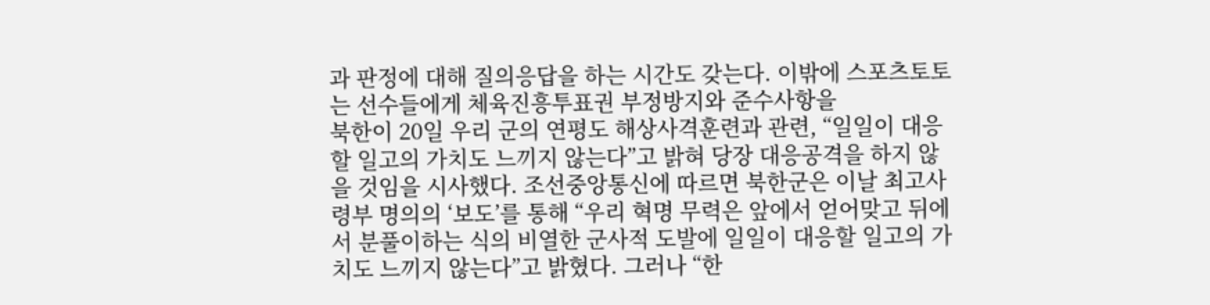과 판정에 대해 질의응답을 하는 시간도 갖는다. 이밖에 스포츠토토는 선수들에게 체육진흥투표권 부정방지와 준수사항을
북한이 20일 우리 군의 연평도 해상사격훈련과 관련, “일일이 대응할 일고의 가치도 느끼지 않는다”고 밝혀 당장 대응공격을 하지 않을 것임을 시사했다. 조선중앙통신에 따르면 북한군은 이날 최고사령부 명의의 ‘보도’를 통해 “우리 혁명 무력은 앞에서 얻어맞고 뒤에서 분풀이하는 식의 비열한 군사적 도발에 일일이 대응할 일고의 가치도 느끼지 않는다”고 밝혔다. 그러나 “한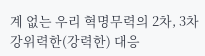계 없는 우리 혁명무력의 2차, 3차 강위력한(강력한) 대응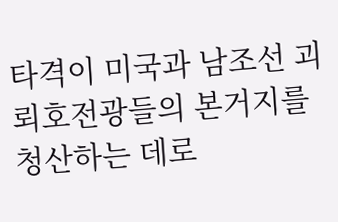타격이 미국과 남조선 괴뢰호전광들의 본거지를 청산하는 데로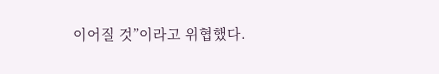이어질 것”이라고 위협했다.